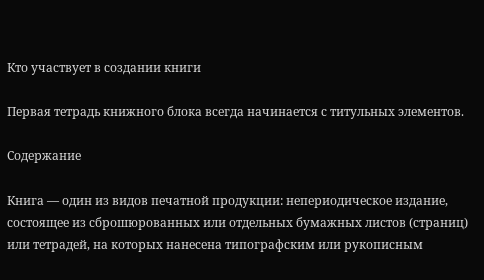Кто участвует в создании книги

Первая тетрадь книжного блока всегда начинается с титульных элементов.

Содержание

Книга — один из видов печатной продукции: непериодическое издание, состоящее из сброшюрованных или отдельных бумажных листов (страниц) или тетрадей, на которых нанесена типографским или рукописным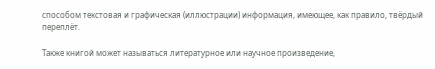способом текстовая и графическая (иллюстрации) информация, имеющее, как правило, твёрдый переплёт.

Также книгой может называться литературное или научное произведение,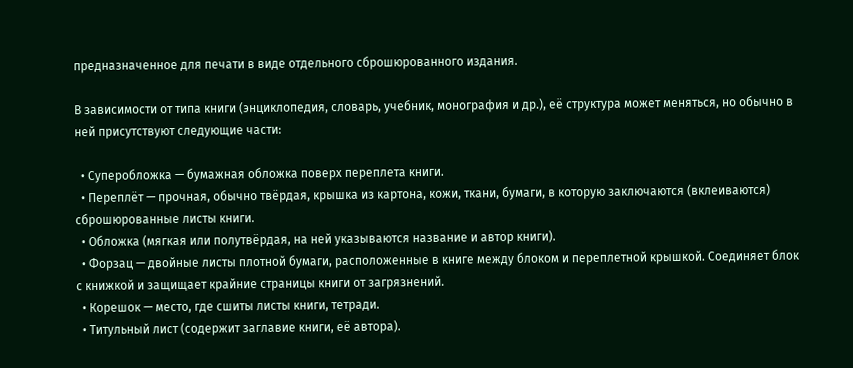предназначенное для печати в виде отдельного сброшюрованного издания.

В зависимости от типа книги (энциклопедия, словарь, учебник, монография и др.), её структура может меняться, но обычно в ней присутствуют следующие части:

  • Суперобложка — бумажная обложка поверх переплета книги.
  • Переплёт — прочная, обычно твёрдая, крышка из картона, кожи, ткани, бумаги, в которую заключаются (вклеиваются) сброшюрованные листы книги.
  • Обложка (мягкая или полутвёрдая, на ней указываются название и автор книги).
  • Форзац — двойные листы плотной бумаги, расположенные в книге между блоком и переплетной крышкой. Соединяет блок с книжкой и защищает крайние страницы книги от загрязнений.
  • Корешок — место, где сшиты листы книги, тетради.
  • Титульный лист (содержит заглавие книги, её автора).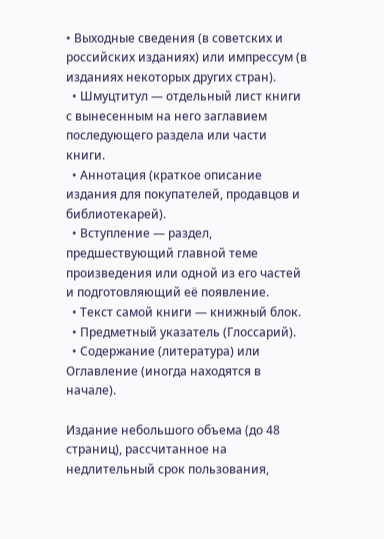• Выходные сведения (в советских и российских изданиях) или импрессум (в изданиях некоторых других стран).
  • Шмуцтитул — отдельный лист книги с вынесенным на него заглавием последующего раздела или части книги.
  • Аннотация (краткое описание издания для покупателей, продавцов и библиотекарей).
  • Вступление — раздел, предшествующий главной теме произведения или одной из его частей и подготовляющий её появление.
  • Текст самой книги — книжный блок.
  • Предметный указатель (Глоссарий).
  • Содержание (литература) или Оглавление (иногда находятся в начале).

Издание небольшого объема (до 48 страниц), рассчитанное на недлительный срок пользования,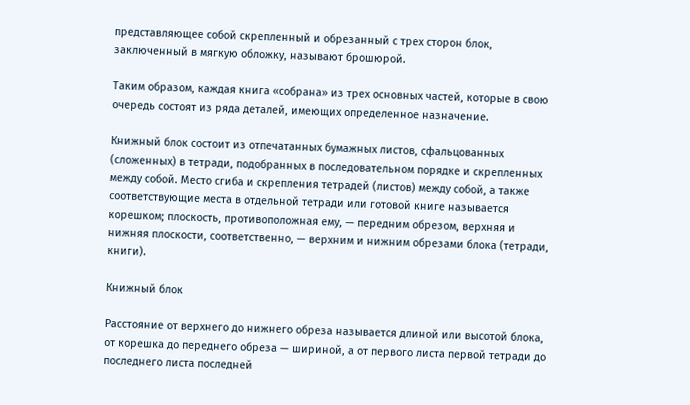представляющее собой скрепленный и обрезанный с трех сторон блок, заключенный в мягкую обложку, называют брошюрой.

Таким образом, каждая книга «собрана» из трех основных частей, которые в свою очередь состоят из ряда деталей, имеющих определенное назначение.

Книжный блок состоит из отпечатанных бумажных листов, сфальцованных (сложенных) в тетради, подобранных в последовательном порядке и скрепленных между собой. Место сгиба и скрепления тетрадей (листов) между собой, а также соответствующие места в отдельной тетради или готовой книге называется корешком; плоскость, противоположная ему, — передним обрезом, верхняя и нижняя плоскости, соответственно, — верхним и нижним обрезами блока (тетради, книги).

Книжный блок

Расстояние от верхнего до нижнего обреза называется длиной или высотой блока, от корешка до переднего обреза — шириной, а от первого листа первой тетради до последнего листа последней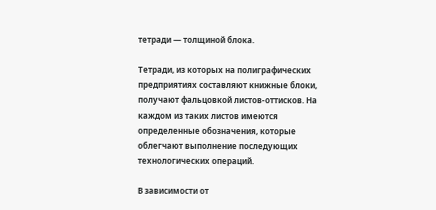тетради — толщиной блока.

Тетради, из которых на полиграфических предприятиях составляют книжные блоки, получают фальцовкой листов-оттисков. На каждом из таких листов имеются определенные обозначения, которые облегчают выполнение последующих технологических операций.

В зависимости от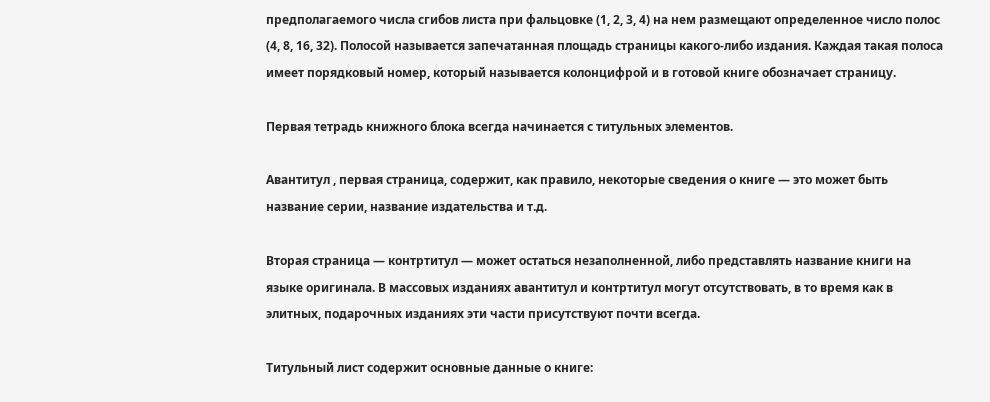предполагаемого числа сгибов листа при фальцовке (1, 2, 3, 4) на нем размещают определенное число полос (4, 8, 16, 32). Полосой называется запечатанная площадь страницы какого-либо издания. Каждая такая полоса имеет порядковый номер, который называется колонцифрой и в готовой книге обозначает страницу.

Первая тетрадь книжного блока всегда начинается с титульных элементов.

Авантитул , первая страница, содержит, как правило, некоторые сведения о книге — это может быть название серии, название издательства и т.д.

Вторая страница — контртитул — может остаться незаполненной, либо представлять название книги на языке оригинала. В массовых изданиях авантитул и контртитул могут отсутствовать, в то время как в элитных, подарочных изданиях эти части присутствуют почти всегда.

Титульный лист содержит основные данные о книге: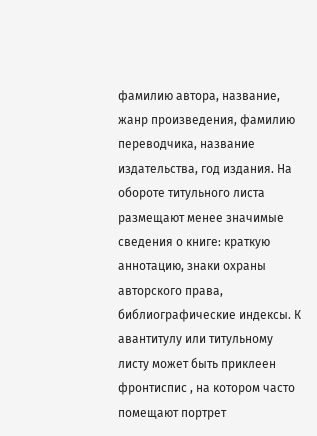фамилию автора, название, жанр произведения, фамилию переводчика, название издательства, год издания. На обороте титульного листа размещают менее значимые сведения о книге: краткую аннотацию, знаки охраны авторского права, библиографические индексы. К авантитулу или титульному листу может быть приклеен фронтиспис , на котором часто помещают портрет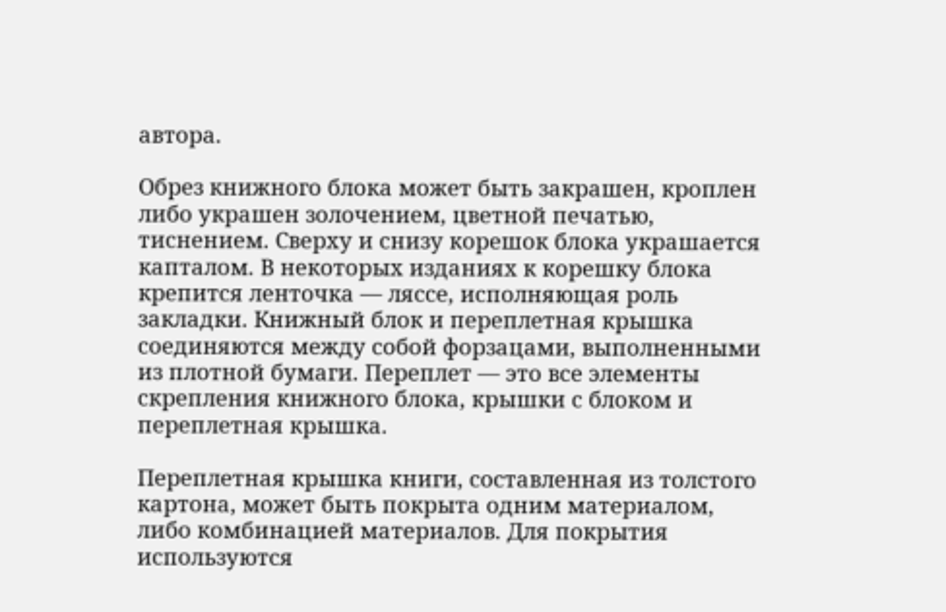автора.

Обрез книжного блока может быть закрашен, кроплен либо украшен золочением, цветной печатью, тиснением. Сверху и снизу корешок блока украшается капталом. В некоторых изданиях к корешку блока крепится ленточка — ляссе, исполняющая роль закладки. Книжный блок и переплетная крышка соединяются между собой форзацами, выполненными из плотной бумаги. Переплет — это все элементы скрепления книжного блока, крышки с блоком и переплетная крышка.

Переплетная крышка книги, составленная из толстого картона, может быть покрыта одним материалом, либо комбинацией материалов. Для покрытия используются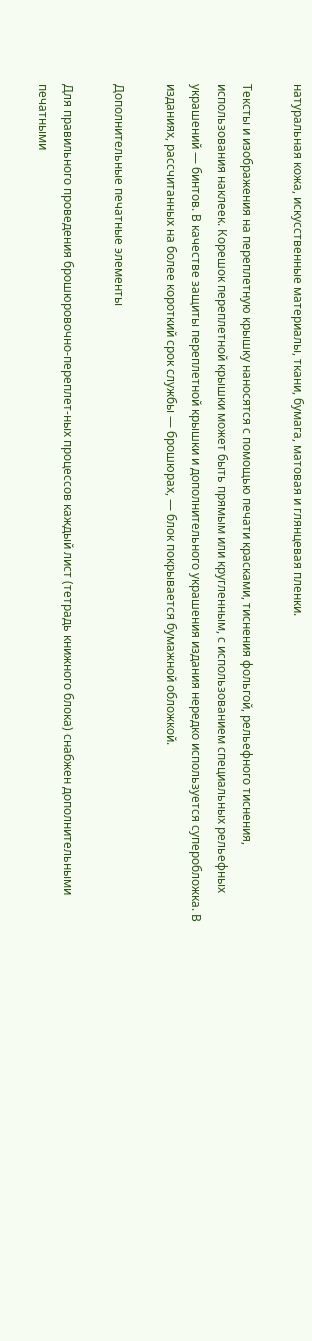натуральная кожа, искусственные материалы, ткани, бумага, матовая и глянцевая пленки.

Тексты и изображения на переплетную крышку наносятся с помощью печати красками, тиснения фольгой, рельефного тиснения, использования наклеек. Корешок переплетной крышки может быть прямым или кругленным, с использованием специальных рельефных украшений — бинтов. В качестве защиты переплетной крышки и дополнительного украшения издания нередко используется суперобложка. В изданиях, рассчитанных на более короткий срок службы — брошюрах, — блок покрывается бумажной обложкой.

Дополнительные печатные элементы

Для правильного проведения брошюровочно-переплет-ных процессов каждый лист (тетрадь книжного блока) снабжен дополнительными печатными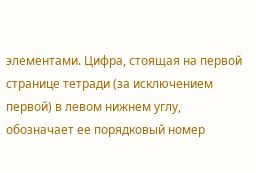элементами. Цифра, стоящая на первой странице тетради (за исключением первой) в левом нижнем углу, обозначает ее порядковый номер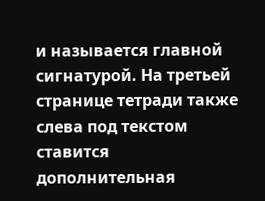и называется главной сигнатурой. На третьей странице тетради также слева под текстом ставится дополнительная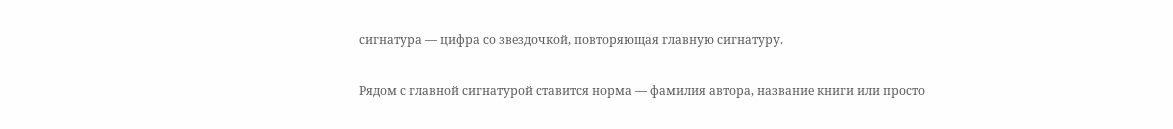сигнатура — цифра со звездочкой, повторяющая главную сигнатуру.

Рядом с главной сигнатурой ставится норма — фамилия автора, название книги или просто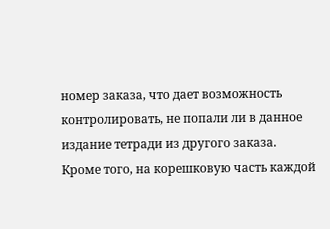номер заказа, что дает возможность контролировать, не попали ли в данное издание тетради из другого заказа. Кроме того, на корешковую часть каждой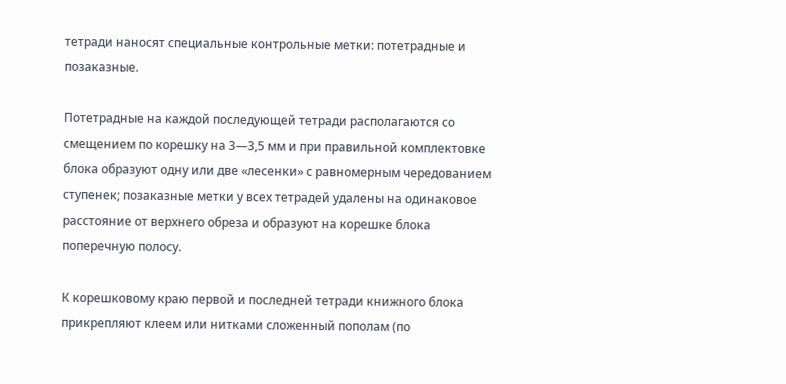тетради наносят специальные контрольные метки: потетрадные и позаказные.

Потетрадные на каждой последующей тетради располагаются со смещением по корешку на 3—3,5 мм и при правильной комплектовке блока образуют одну или две «лесенки» с равномерным чередованием ступенек; позаказные метки у всех тетрадей удалены на одинаковое расстояние от верхнего обреза и образуют на корешке блока поперечную полосу.

К корешковому краю первой и последней тетради книжного блока прикрепляют клеем или нитками сложенный пополам (по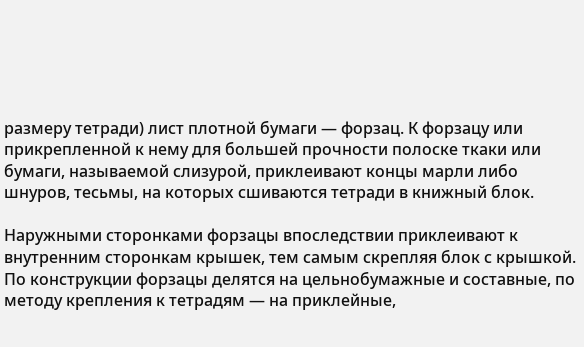размеру тетради) лист плотной бумаги — форзац. К форзацу или прикрепленной к нему для большей прочности полоске ткаки или бумаги, называемой слизурой, приклеивают концы марли либо шнуров, тесьмы, на которых сшиваются тетради в книжный блок.

Наружными сторонками форзацы впоследствии приклеивают к внутренним сторонкам крышек, тем самым скрепляя блок с крышкой. По конструкции форзацы делятся на цельнобумажные и составные, по методу крепления к тетрадям — на приклейные,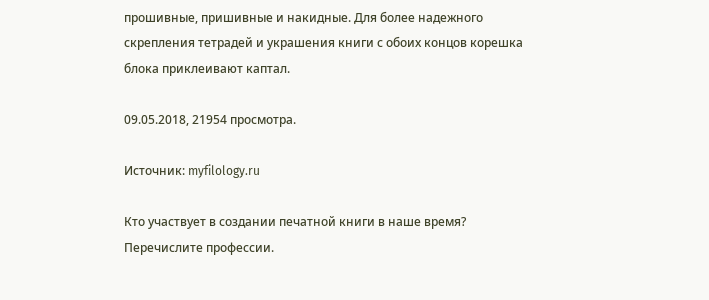прошивные, пришивные и накидные. Для более надежного скрепления тетрадей и украшения книги с обоих концов корешка блока приклеивают каптал.

09.05.2018, 21954 просмотра.

Источник: myfilology.ru

Кто участвует в создании печатной книги в наше время? Перечислите профессии.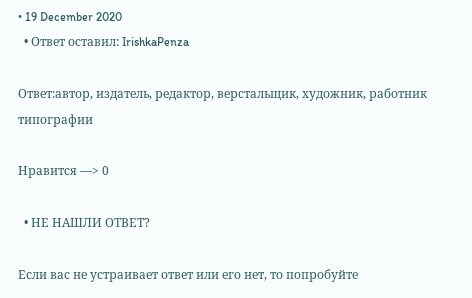• 19 December 2020
  • Ответ оставил: IrishkaPenza

Ответ:автор, издатель, редактор, верстальщик, художник, работник типографии

Нравится —> 0

  • НЕ НАШЛИ ОТВЕТ?

Если вас не устраивает ответ или его нет, то попробуйте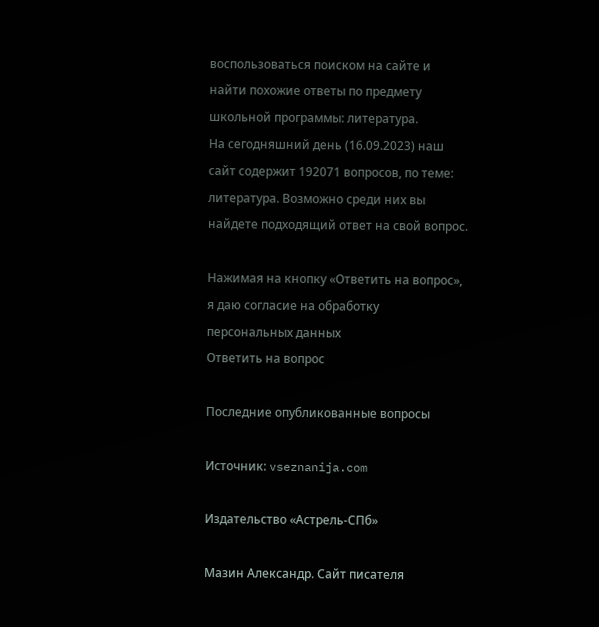воспользоваться поиском на сайте и найти похожие ответы по предмету школьной программы: литература.
На сегодняшний день (16.09.2023) наш сайт содержит 192071 вопросов, по теме: литература. Возможно среди них вы найдете подходящий ответ на свой вопрос.

Нажимая на кнопку «Ответить на вопрос», я даю согласие на обработку персональных данных
Ответить на вопрос

Последние опубликованные вопросы

Источник: vseznanija.com

Издательство «Астрель-СПб»

Мазин Александр. Сайт писателя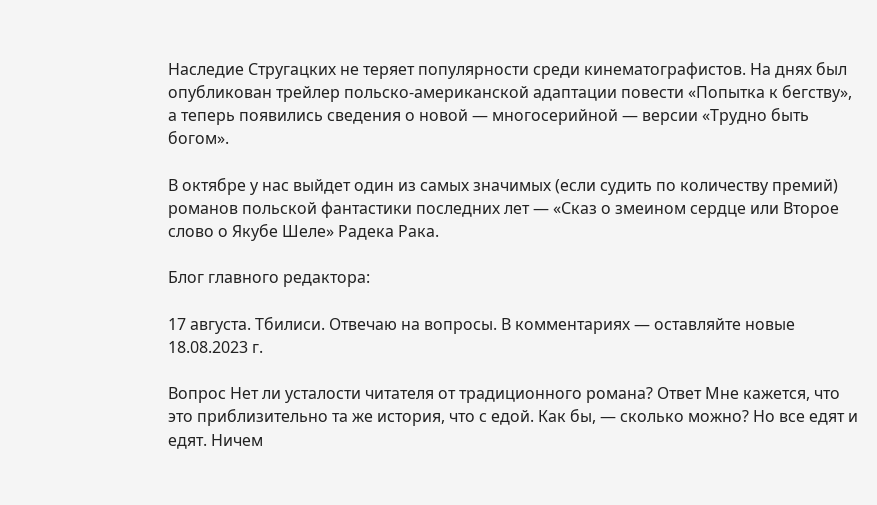Наследие Стругацких не теряет популярности среди кинематографистов. На днях был опубликован трейлер польско-американской адаптации повести «Попытка к бегству», а теперь появились сведения о новой — многосерийной — версии «Трудно быть богом».

В октябре у нас выйдет один из самых значимых (если судить по количеству премий) романов польской фантастики последних лет — «Сказ о змеином сердце или Второе слово о Якубе Шеле» Радека Рака.

Блог главного редактора:

17 августа. Тбилиси. Отвечаю на вопросы. В комментариях — оставляйте новые 18.08.2023 г.

Вопрос Нет ли усталости читателя от традиционного романа? Ответ Мне кажется, что это приблизительно та же история, что с едой. Как бы, — сколько можно? Но все едят и едят. Ничем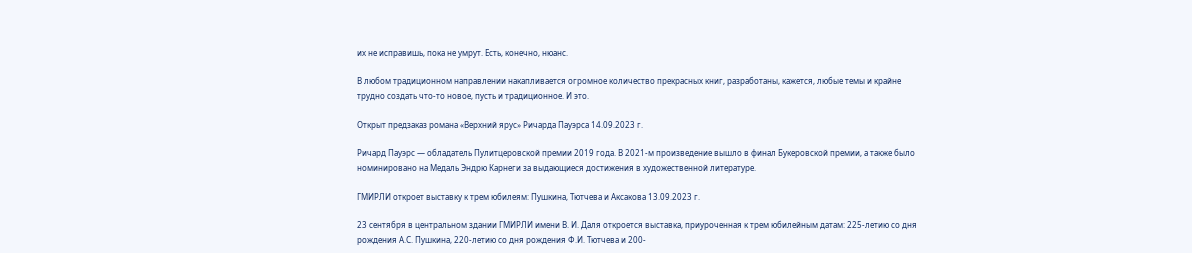их не исправишь, пока не умрут. Есть, конечно, нюанс.

В любом традиционном направлении накапливается огромное количество прекрасных книг, разработаны, кажется, любые темы и крайне трудно создать что-то новое, пусть и традиционное. И это.

Открыт предзаказ романа «Верхний ярус» Ричарда Пауэрса 14.09.2023 г.

Ричард Пауэрс — обладатель Пулитцеровской премии 2019 года. В 2021‑м произведение вышло в финал Букеровской премии, а также было номинировано на Медаль Эндрю Карнеги за выдающиеся достижения в художественной литературе.

ГМИРЛИ откроет выставку к трем юбилеям: Пушкина, Тютчева и Аксакова 13.09.2023 г.

23 сентября в центральном здании ГМИРЛИ имени В. И. Даля откроется выставка, приуроченная к трем юбилейным датам: 225-летию со дня рождения А.С. Пушкина, 220-летию со дня рождения Ф.И. Тютчева и 200-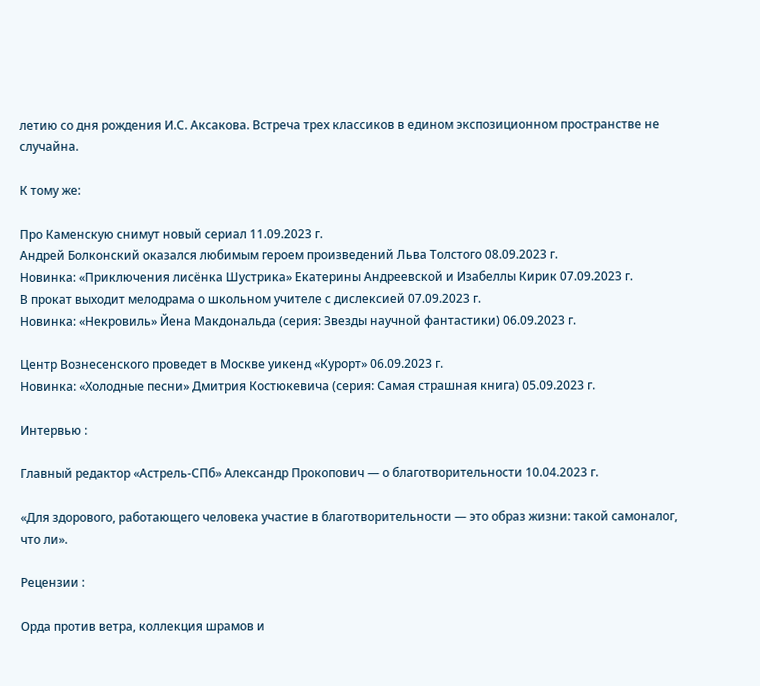летию со дня рождения И.С. Аксакова. Встреча трех классиков в едином экспозиционном пространстве не случайна.

К тому же:

Про Каменскую снимут новый сериал 11.09.2023 г.
Андрей Болконский оказался любимым героем произведений Льва Толстого 08.09.2023 г.
Новинка: «Приключения лисёнка Шустрика» Екатерины Андреевской и Изабеллы Кирик 07.09.2023 г.
В прокат выходит мелодрама о школьном учителе с дислексией 07.09.2023 г.
Новинка: «Некровиль» Йена Макдональда (серия: Звезды научной фантастики) 06.09.2023 г.

Центр Вознесенского проведет в Москве уикенд «Курорт» 06.09.2023 г.
Новинка: «Холодные песни» Дмитрия Костюкевича (серия: Самая страшная книга) 05.09.2023 г.

Интервью :

Главный редактор «Астрель-СПб» Александр Прокопович — о благотворительности 10.04.2023 г.

«Для здорового, работающего человека участие в благотворительности — это образ жизни: такой самоналог, что ли».

Рецензии :

Орда против ветра, коллекция шрамов и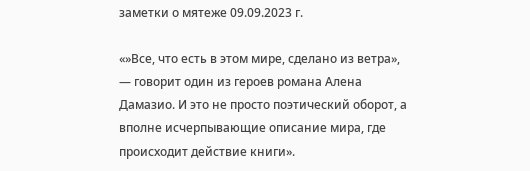заметки о мятеже 09.09.2023 г.

«»Все, что есть в этом мире, сделано из ветра», — говорит один из героев романа Алена Дамазио. И это не просто поэтический оборот, а вполне исчерпывающие описание мира, где происходит действие книги».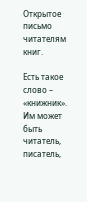Открытое письмо читателям книг.

Есть такое слово – «книжник». Им может быть читатель, писатель,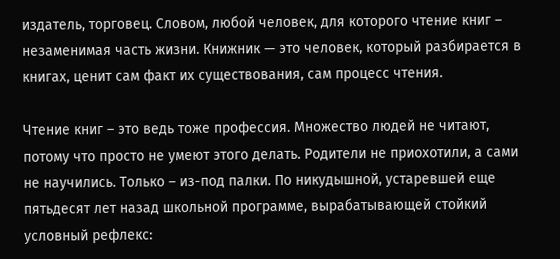издатель, торговец. Словом, любой человек, для которого чтение книг – незаменимая часть жизни. Книжник — это человек, который разбирается в книгах, ценит сам факт их существования, сам процесс чтения.

Чтение книг – это ведь тоже профессия. Множество людей не читают, потому что просто не умеют этого делать. Родители не приохотили, а сами не научились. Только – из-под палки. По никудышной, устаревшей еще пятьдесят лет назад школьной программе, вырабатывающей стойкий условный рефлекс: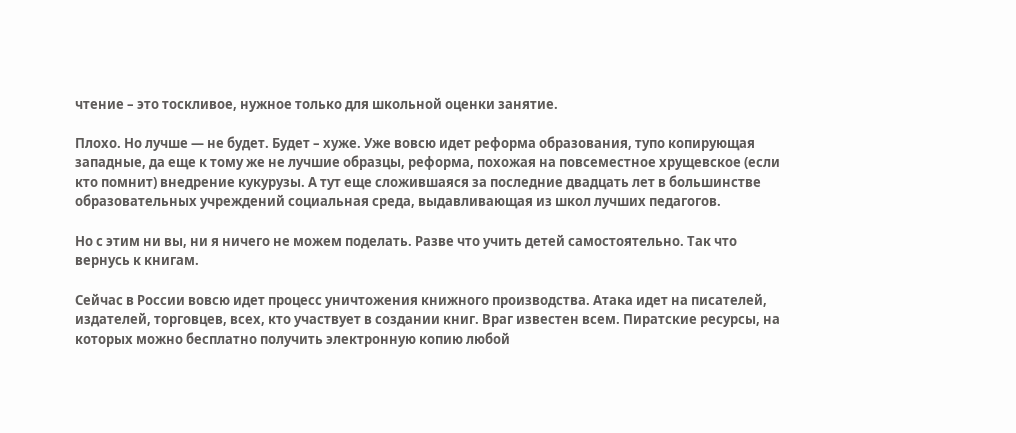чтение – это тоскливое, нужное только для школьной оценки занятие.

Плохо. Но лучше — не будет. Будет – хуже. Уже вовсю идет реформа образования, тупо копирующая западные, да еще к тому же не лучшие образцы, реформа, похожая на повсеместное хрущевское (если кто помнит) внедрение кукурузы. А тут еще сложившаяся за последние двадцать лет в большинстве образовательных учреждений социальная среда, выдавливающая из школ лучших педагогов.

Но с этим ни вы, ни я ничего не можем поделать. Разве что учить детей самостоятельно. Так что вернусь к книгам.

Сейчас в России вовсю идет процесс уничтожения книжного производства. Атака идет на писателей, издателей, торговцев, всех, кто участвует в создании книг. Враг известен всем. Пиратские ресурсы, на которых можно бесплатно получить электронную копию любой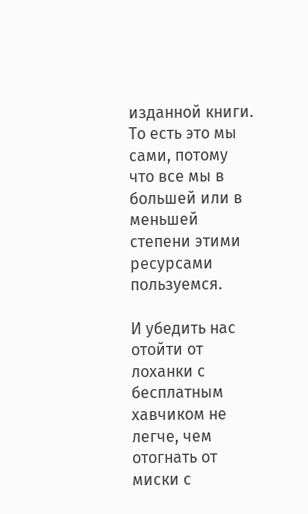изданной книги. То есть это мы сами, потому что все мы в большей или в меньшей степени этими ресурсами пользуемся.

И убедить нас отойти от лоханки с бесплатным хавчиком не легче, чем отогнать от миски с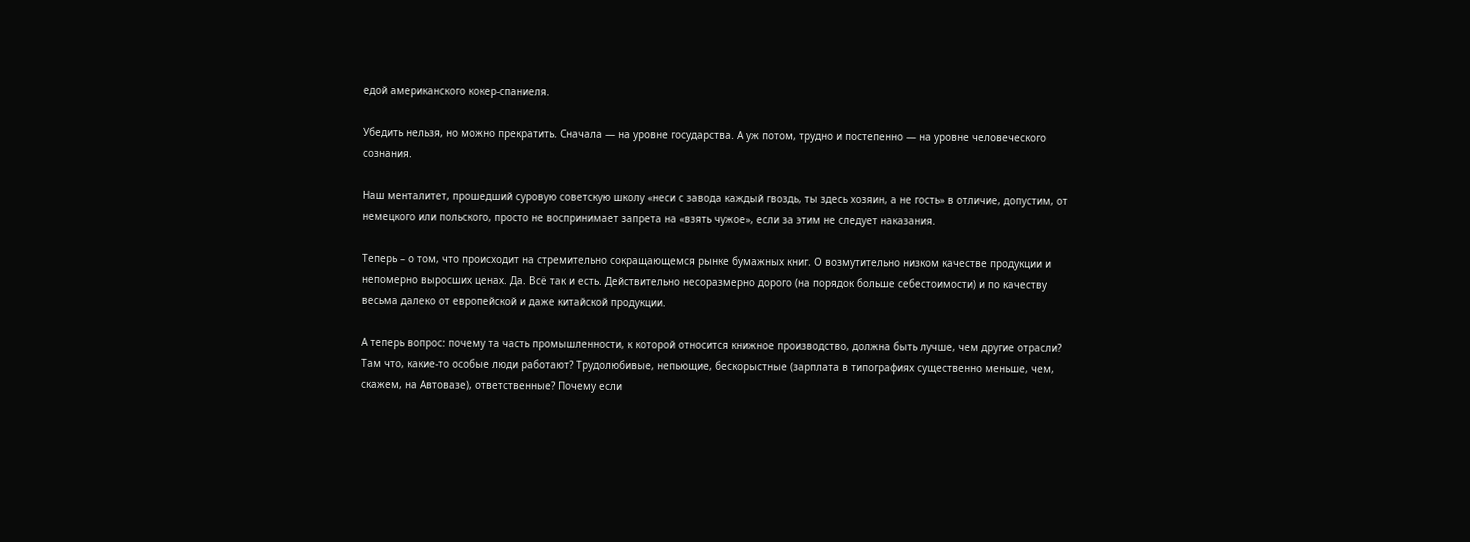едой американского кокер-спаниеля.

Убедить нельзя, но можно прекратить. Сначала — на уровне государства. А уж потом, трудно и постепенно — на уровне человеческого сознания.

Наш менталитет, прошедший суровую советскую школу «неси с завода каждый гвоздь, ты здесь хозяин, а не гость» в отличие, допустим, от немецкого или польского, просто не воспринимает запрета на «взять чужое», если за этим не следует наказания.

Теперь – о том, что происходит на стремительно сокращающемся рынке бумажных книг. О возмутительно низком качестве продукции и непомерно выросших ценах. Да. Всё так и есть. Действительно несоразмерно дорого (на порядок больше себестоимости) и по качеству весьма далеко от европейской и даже китайской продукции.

А теперь вопрос: почему та часть промышленности, к которой относится книжное производство, должна быть лучше, чем другие отрасли? Там что, какие-то особые люди работают? Трудолюбивые, непьющие, бескорыстные (зарплата в типографиях существенно меньше, чем, скажем, на Автовазе), ответственные? Почему если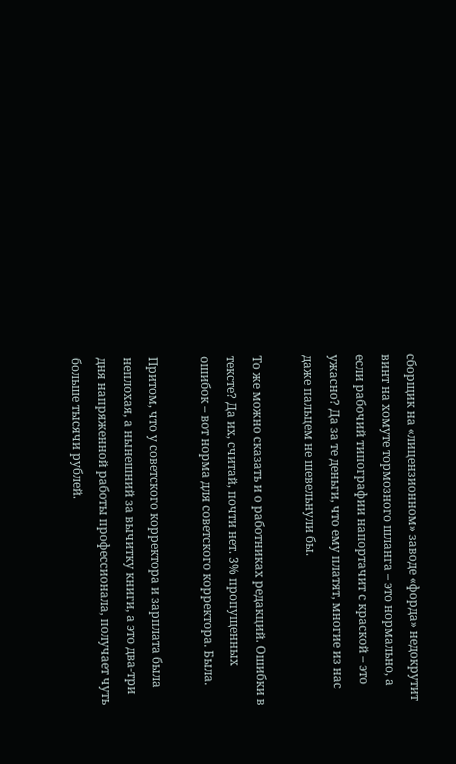сборщик на «лицензионном» заводе «форда» недокрутит винт на хомуте тормозного шланга – это нормально, а если рабочий типографии напортачит с краской – это ужасно? Да за те деньги, что ему платят, многие из нас даже пальцем не шевельнули бы.

То же можно сказать и о работниках редакций. Ошибки в тексте? Да их, считай, почти нет. 3% пропущенных ошибок – вот норма для советского корректора. Была.

Притом, что у советского корректора и зарплата была неплохая, а нынешний за вычитку книги, а это два-три дня напряженной работы профессионала, получает чуть больше тысячи рублей.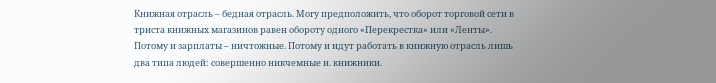Книжная отрасль – бедная отрасль. Могу предположить, что оборот торговой сети в триста книжных магазинов равен обороту одного «Перекрестка» или «Ленты». Потому и зарплаты – ничтожные. Потому и идут работать в книжную отрасль лишь два типа людей: совершенно никчемные и. книжники.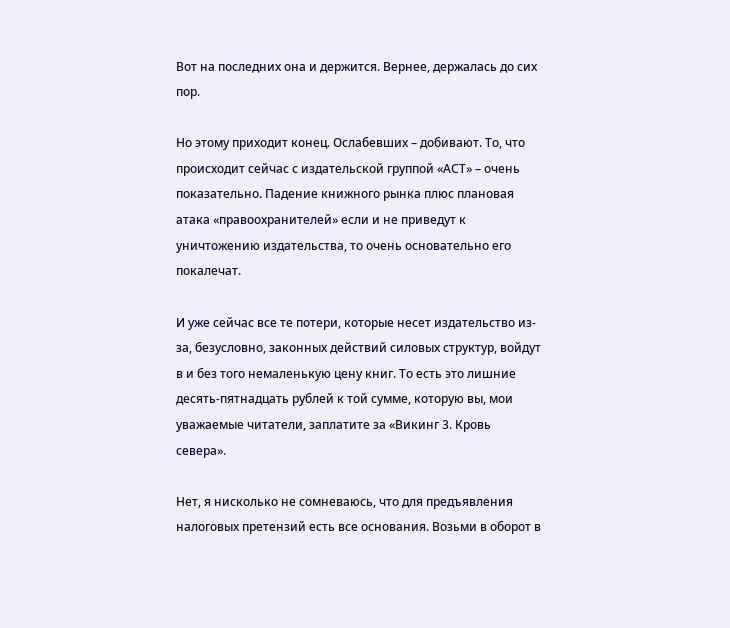Вот на последних она и держится. Вернее, держалась до сих пор.

Но этому приходит конец. Ослабевших – добивают. То, что происходит сейчас с издательской группой «АСТ» – очень показательно. Падение книжного рынка плюс плановая атака «правоохранителей» если и не приведут к уничтожению издательства, то очень основательно его покалечат.

И уже сейчас все те потери, которые несет издательство из-за, безусловно, законных действий силовых структур, войдут в и без того немаленькую цену книг. То есть это лишние десять-пятнадцать рублей к той сумме, которую вы, мои уважаемые читатели, заплатите за «Викинг 3. Кровь севера».

Нет, я нисколько не сомневаюсь, что для предъявления налоговых претензий есть все основания. Возьми в оборот в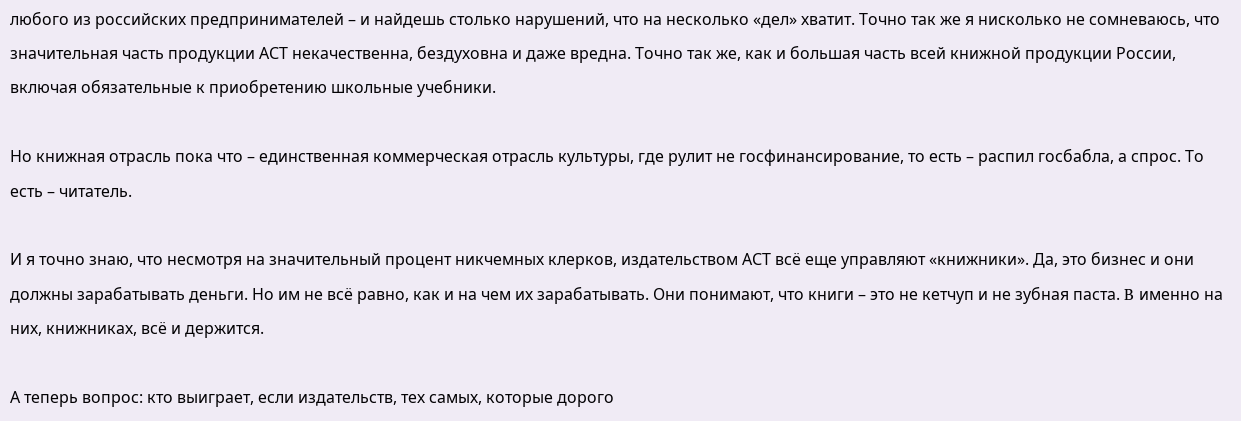любого из российских предпринимателей – и найдешь столько нарушений, что на несколько «дел» хватит. Точно так же я нисколько не сомневаюсь, что значительная часть продукции АСТ некачественна, бездуховна и даже вредна. Точно так же, как и большая часть всей книжной продукции России, включая обязательные к приобретению школьные учебники.

Но книжная отрасль пока что – единственная коммерческая отрасль культуры, где рулит не госфинансирование, то есть – распил госбабла, а спрос. То есть – читатель.

И я точно знаю, что несмотря на значительный процент никчемных клерков, издательством АСТ всё еще управляют «книжники». Да, это бизнес и они должны зарабатывать деньги. Но им не всё равно, как и на чем их зарабатывать. Они понимают, что книги – это не кетчуп и не зубная паста. B именно на них, книжниках, всё и держится.

А теперь вопрос: кто выиграет, если издательств, тех самых, которые дорого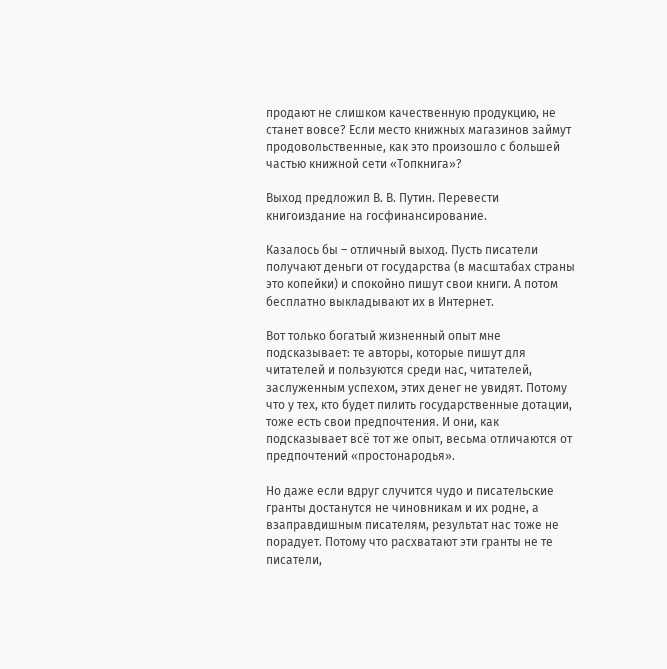продают не слишком качественную продукцию, не станет вовсе? Если место книжных магазинов займут продовольственные, как это произошло с большей частью книжной сети «Топкнига»?

Выход предложил В. В. Путин. Перевести книгоиздание на госфинансирование.

Казалось бы – отличный выход. Пусть писатели получают деньги от государства (в масштабах страны это копейки) и спокойно пишут свои книги. А потом бесплатно выкладывают их в Интернет.

Вот только богатый жизненный опыт мне подсказывает: те авторы, которые пишут для читателей и пользуются среди нас, читателей, заслуженным успехом, этих денег не увидят. Потому что у тех, кто будет пилить государственные дотации, тоже есть свои предпочтения. И они, как подсказывает всё тот же опыт, весьма отличаются от предпочтений «простонародья».

Но даже если вдруг случится чудо и писательские гранты достанутся не чиновникам и их родне, а взаправдишным писателям, результат нас тоже не порадует. Потому что расхватают эти гранты не те писатели,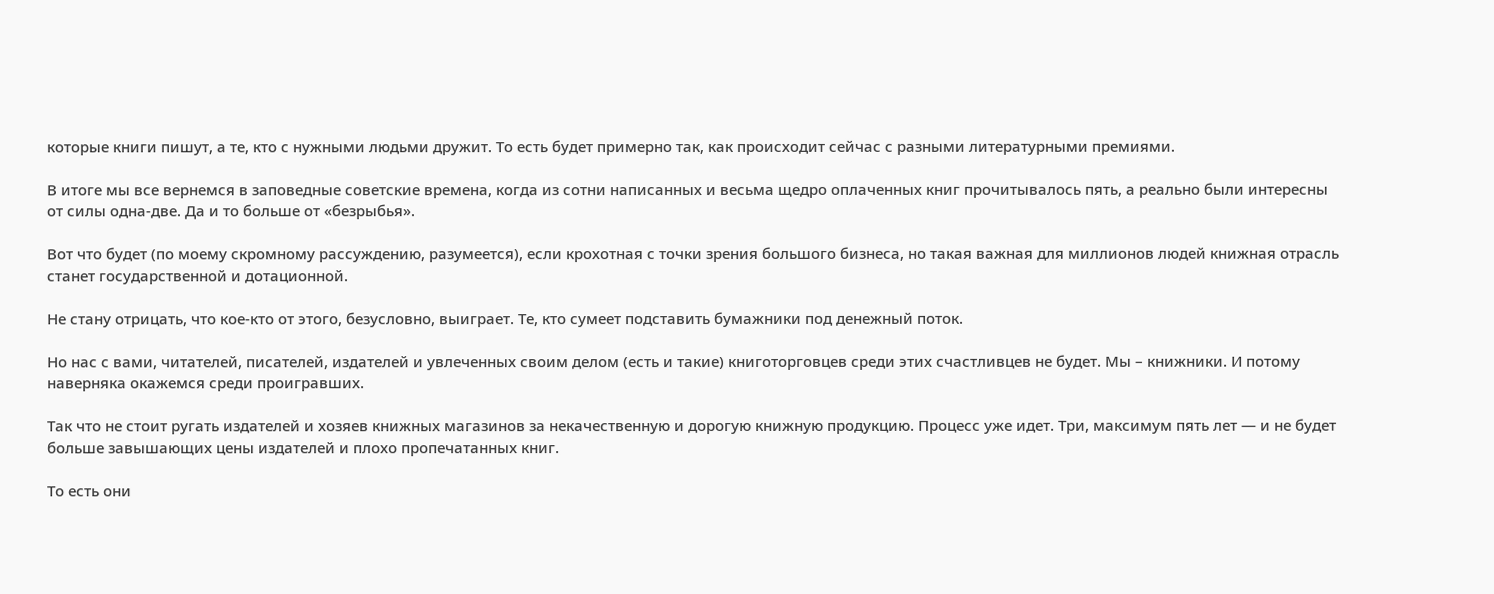которые книги пишут, а те, кто с нужными людьми дружит. То есть будет примерно так, как происходит сейчас с разными литературными премиями.

В итоге мы все вернемся в заповедные советские времена, когда из сотни написанных и весьма щедро оплаченных книг прочитывалось пять, а реально были интересны от силы одна-две. Да и то больше от «безрыбья».

Вот что будет (по моему скромному рассуждению, разумеется), если крохотная с точки зрения большого бизнеса, но такая важная для миллионов людей книжная отрасль станет государственной и дотационной.

Не стану отрицать, что кое-кто от этого, безусловно, выиграет. Те, кто сумеет подставить бумажники под денежный поток.

Но нас с вами, читателей, писателей, издателей и увлеченных своим делом (есть и такие) книготорговцев среди этих счастливцев не будет. Мы – книжники. И потому наверняка окажемся среди проигравших.

Так что не стоит ругать издателей и хозяев книжных магазинов за некачественную и дорогую книжную продукцию. Процесс уже идет. Три, максимум пять лет — и не будет больше завышающих цены издателей и плохо пропечатанных книг.

То есть они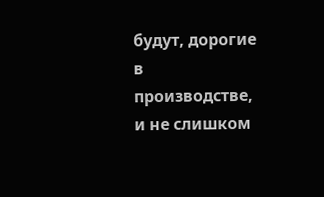будут, дорогие в производстве, и не слишком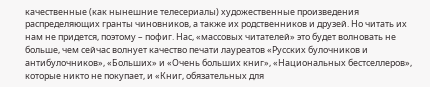качественные (как нынешние телесериалы) художественные произведения распределяющих гранты чиновников, а также их родственников и друзей. Но читать их нам не придется, поэтому – пофиг. Нас, «массовых читателей» это будет волновать не больше, чем сейчас волнует качество печати лауреатов «Русских булочников и антибулочников», «Больших» и «Очень больших книг», «Национальных бестселлеров», которые никто не покупает, и «Книг, обязательных для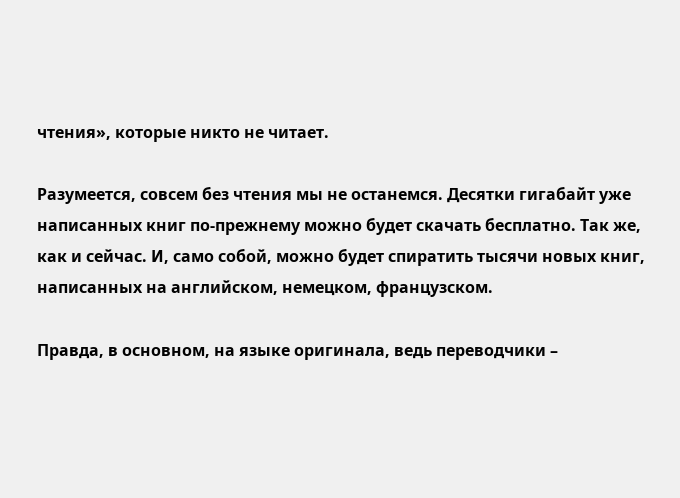чтения», которые никто не читает.

Разумеется, совсем без чтения мы не останемся. Десятки гигабайт уже написанных книг по-прежнему можно будет скачать бесплатно. Так же, как и сейчас. И, само собой, можно будет спиратить тысячи новых книг, написанных на английском, немецком, французском.

Правда, в основном, на языке оригинала, ведь переводчики –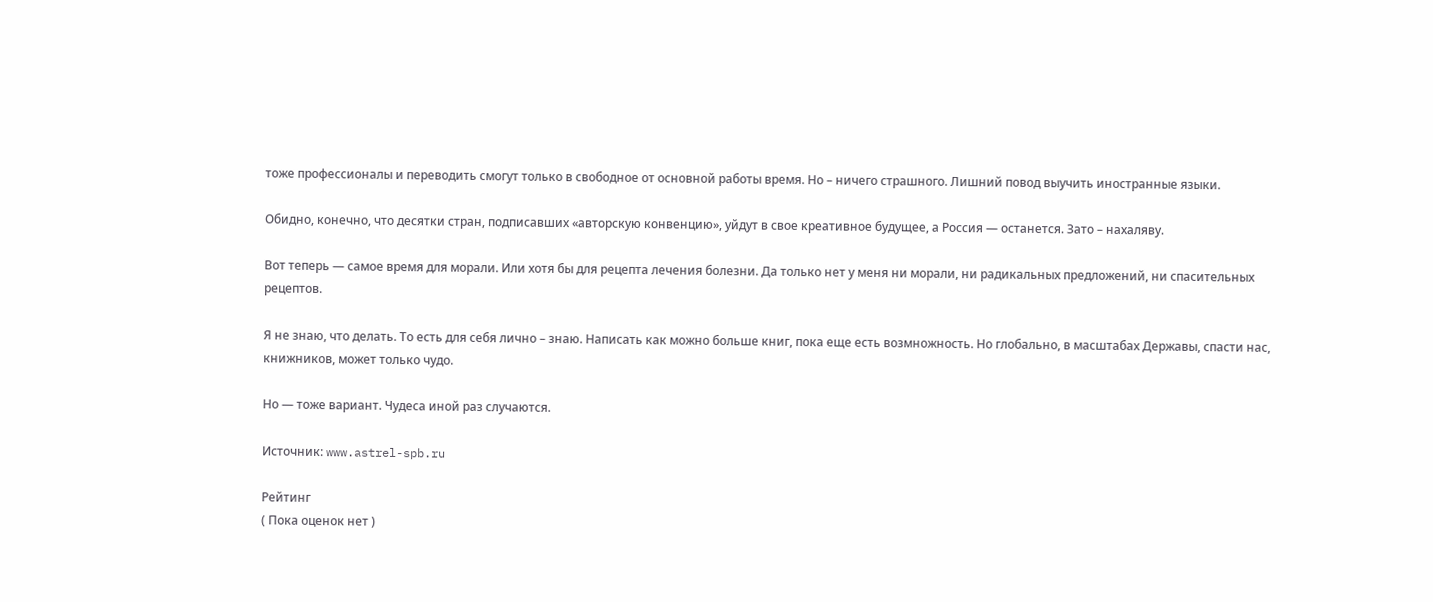тоже профессионалы и переводить смогут только в свободное от основной работы время. Но – ничего страшного. Лишний повод выучить иностранные языки.

Обидно, конечно, что десятки стран, подписавших «авторскую конвенцию», уйдут в свое креативное будущее, а Россия — останется. Зато – нахаляву.

Вот теперь — самое время для морали. Или хотя бы для рецепта лечения болезни. Да только нет у меня ни морали, ни радикальных предложений, ни спасительных рецептов.

Я не знаю, что делать. То есть для себя лично – знаю. Написать как можно больше книг, пока еще есть возмножность. Но глобально, в масштабах Державы, спасти нас, книжников, может только чудо.

Но — тоже вариант. Чудеса иной раз случаются.

Источник: www.astrel-spb.ru

Рейтинг
( Пока оценок нет )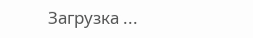Загрузка ...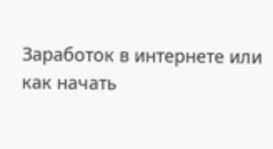Заработок в интернете или как начать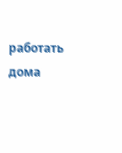работать дома